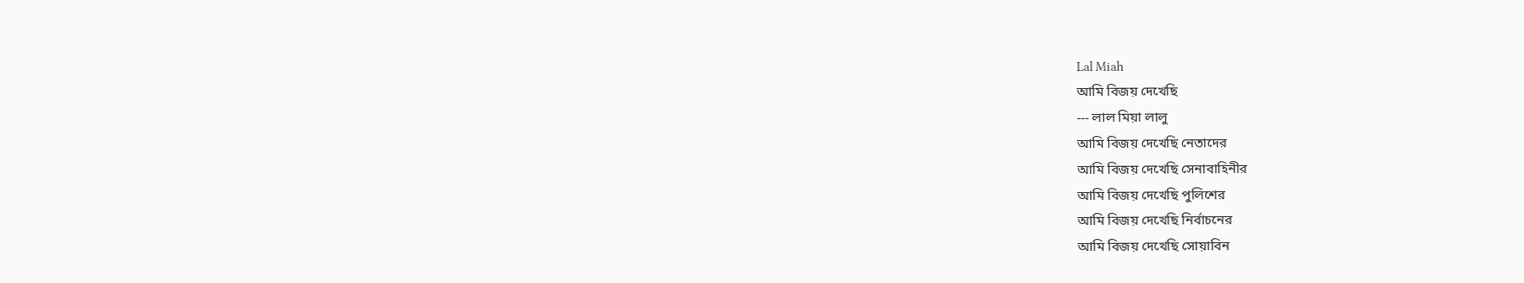Lal Miah
আমি বিজয় দেখেছি
--- লাল মিয়া লালু
আমি বিজয় দেখেছি নেতাদের
আমি বিজয় দেখেছি সেনাবাহিনীর
আমি বিজয় দেখেছি পুলিশের
আমি বিজয় দেখেছি নির্বাচনের
আমি বিজয় দেখেছি সোয়াবিন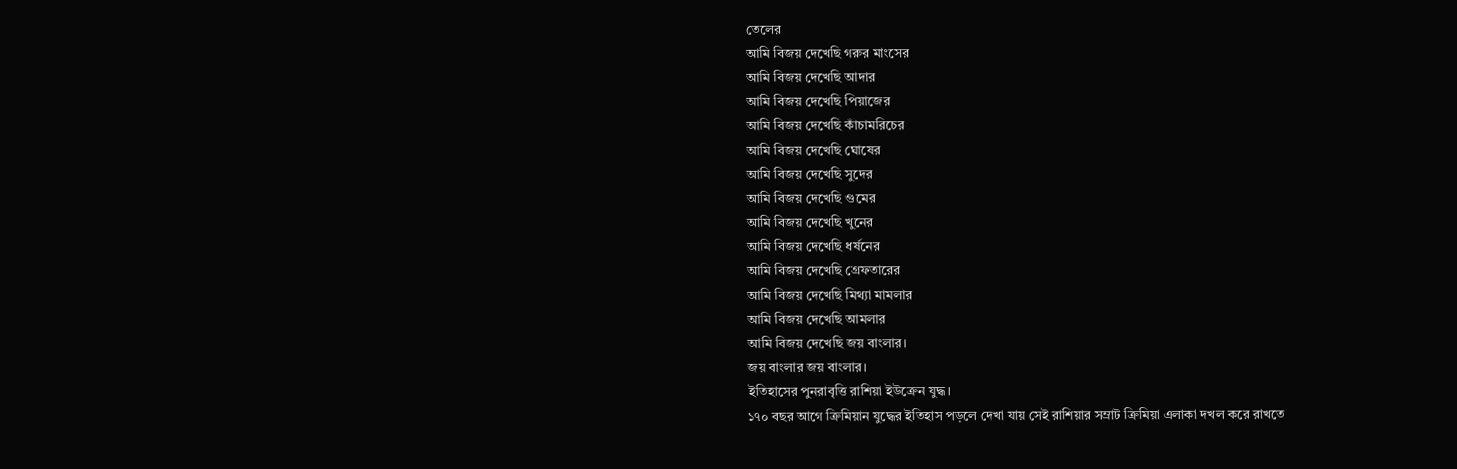তেলের
আমি বিজয় দেখেছি গরুর মাংসের
আমি বিজয় দেখেছি আদার
আমি বিজয় দেখেছি পিয়াজের
আমি বিজয় দেখেছি কাঁচামরিচের
আমি বিজয় দেখেছি ঘোষের
আমি বিজয় দেখেছি সুদের
আমি বিজয় দেখেছি গুমের
আমি বিজয় দেখেছি খুনের
আমি বিজয় দেখেছি ধর্ষনের
আমি বিজয় দেখেছি গ্রেফতারের
আমি বিজয় দেখেছি মিথ্যা মামলার
আমি বিজয় দেখেছি আমলার
আমি বিজয় দেখেছি জয় বাংলার।
জয় বাংলার জয় বাংলার।
ইতিহাসের পুনরাবৃত্তি রাশিয়া ইউক্রেন যুদ্ধ।
১৭০ বছর আগে ক্রিমিয়ান যুদ্ধের ইতিহাস পড়লে দেখা যায় সেই রাশিয়ার সম্রাট ক্রিমিয়া এলাকা দখল করে রাখতে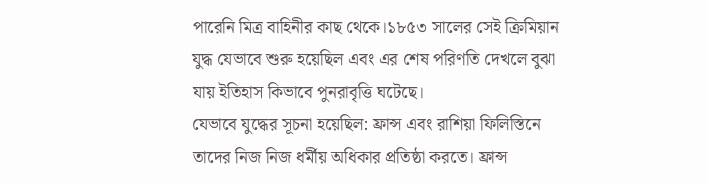পারেনি মিত্র বাহিনীর কাছ থেকে।১৮৫৩ সালের সেই ক্রিমিয়ান যুদ্ধ যেভাবে শুরু হয়েছিল এবং এর শেষ পরিণতি দেখলে বুঝা যায় ইতিহাস কিভাবে পুনরাবৃত্তি ঘটেছে।
যেভাবে যুদ্ধের সূচনা হয়েছিল: ফ্রান্স এবং রাশিয়া ফিলিস্তিনে তাদের নিজ নিজ ধর্মীয় অধিকার প্রতিষ্ঠা করতে। ফ্রান্স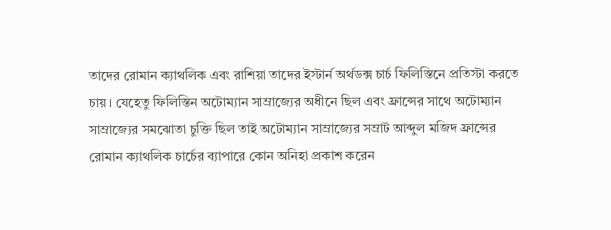তাদের রোমান ক্যাথলিক এবং রাশিয়া তাদের ইস্টার্ন অর্থডক্স চার্চ ফিলিস্তিনে প্রতিস্টা করতে চায়। যেহেতু ফিলিস্তিন অটোম্যান সাম্রাজ্যের অধীনে ছিল এবং ফ্রান্সের সাথে অটোম্যান সাম্রাজ্যের সমঝোতা চুক্তি ছিল তাই অটোম্যান সাম্রাজ্যের সম্রাট আব্দুল মজিদ ফ্রান্সের রোমান ক্যাথলিক চার্চের ব্যাপারে কোন অনিহা প্রকাশ করেন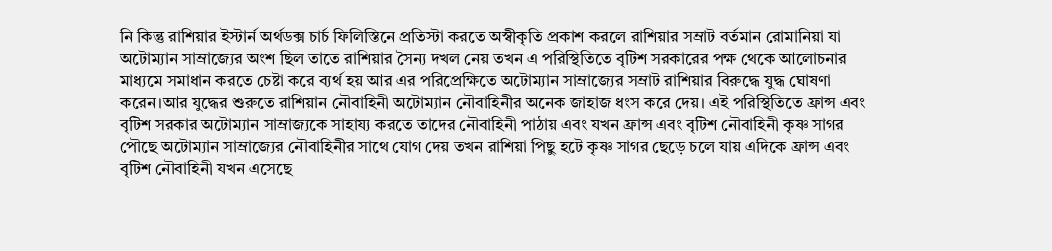নি কিন্তু রাশিয়ার ইস্টার্ন অর্থডক্স চার্চ ফিলিস্তিনে প্রতিস্টা করতে অস্বীকৃতি প্রকাশ করলে রাশিয়ার সম্রাট বর্তমান রোমানিয়া যা অটোম্যান সাম্রাজ্যের অংশ ছিল তাতে রাশিয়ার সৈন্য দখল নেয় তখন এ পরিস্থিতিতে বৃটিশ সরকারের পক্ষ থেকে আলোচনার মাধ্যমে সমাধান করতে চেষ্টা করে ব্যর্থ হয় আর এর পরিপ্রেক্ষিতে অটোম্যান সাম্রাজ্যের সম্রাট রাশিয়ার বিরুদ্ধে যুদ্ধ ঘোষণা করেন।আর যুদ্ধের শুরুতে রাশিয়ান নৌবাহিনী অটোম্যান নৌবাহিনীর অনেক জাহাজ ধংস করে দেয়। এই পরিস্থিতিতে ফ্রান্স এবং বৃটিশ সরকার অটোম্যান সাম্রাজ্যকে সাহায্য করতে তাদের নৌবাহিনী পাঠায় এবং যখন ফ্রান্স এবং বৃটিশ নৌবাহিনী কৃষ্ণ সাগর পৌছে অটোম্যান সাম্রাজ্যের নৌবাহিনীর সাথে যোগ দেয় তখন রাশিয়া পিছু হটে কৃষ্ণ সাগর ছেড়ে চলে যায় এদিকে ফ্রান্স এবং বৃটিশ নৌবাহিনী যখন এসেছে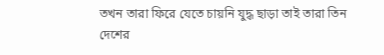তখন তারা ফিরে যেতে চায়নি যুদ্ধ ছাড়া তাই তারা তিন দেশের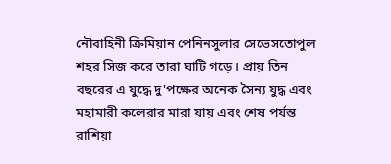নৌবাহিনী ক্রিমিয়ান পেনিনসুলার সেভেসতোপুল শহর সিজ করে তারা ঘাটি গড়ে। প্রায় তিন বছরের এ যুদ্ধে দু'পক্ষের অনেক সৈন্য যুদ্ধ এবং মহামারী কলেরার মারা যায় এবং শেষ পর্যন্ত রাশিয়া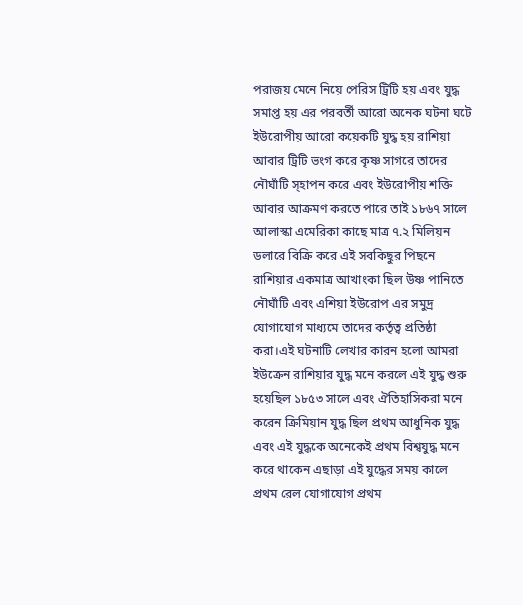পরাজয় মেনে নিয়ে পেরিস ট্রিটি হয় এবং যুদ্ধ সমাপ্ত হয় এর পরবর্তী আরো অনেক ঘটনা ঘটে ইউরোপীয় আরো কয়েকটি যুদ্ধ হয় রাশিয়া আবার ট্রিটি ভংগ করে কৃষ্ণ সাগরে তাদের নৌঘাঁটি স্হাপন করে এবং ইউরোপীয় শক্তি আবার আক্রমণ করতে পারে তাই ১৮৬৭ সালে আলাস্কা এমেরিকা কাছে মাত্র ৭.২ মিলিয়ন ডলারে বিক্রি করে এই সবকিছুর পিছনে রাশিয়ার একমাত্র আখাংকা ছিল উষ্ণ পানিতে নৌঘাঁটি এবং এশিয়া ইউরোপ এর সমুদ্র যোগাযোগ মাধ্যমে তাদের কর্তৃত্ব প্রতিষ্ঠা করা।এই ঘটনাটি লেখার কারন হলো আমরা ইউক্রেন রাশিয়ার যুদ্ধ মনে করলে এই যুদ্ধ শুরু হয়েছিল ১৮৫৩ সালে এবং ঐতিহাসিকরা মনে করেন ক্রিমিয়ান যুদ্ধ ছিল প্রথম আধুনিক যুদ্ধ এবং এই যুদ্ধকে অনেকেই প্রথম বিশ্বযুদ্ধ মনে করে থাকেন এছাড়া এই যুদ্ধের সময় কালে প্রথম রেল যোগাযোগ প্রথম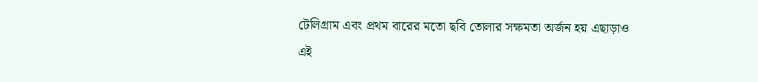টেলিগ্রাম এবং প্রথম বারের মতো ছবি তোলার সক্ষমতা অর্জন হয় এছাড়াও এই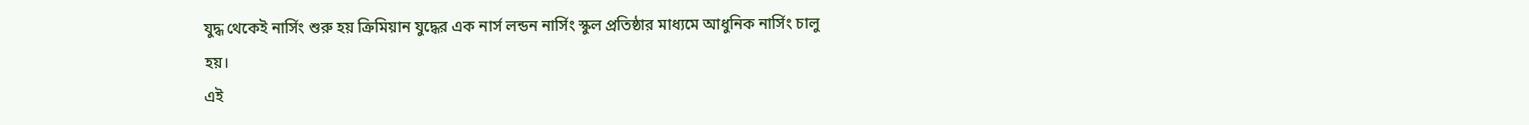যুদ্ধ থেকেই নার্সিং শুরু হয় ক্রিমিয়ান যুদ্ধের এক নার্স লন্ডন নার্সিং স্কুল প্রতিষ্ঠার মাধ্যমে আধুনিক নার্সিং চালু হয়।
এই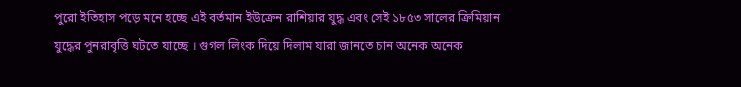পুরো ইতিহাস পড়ে মনে হচ্ছে এই বর্তমান ইউক্রেন রাশিয়ার যুদ্ধ এবং সেই ১৮৫৩ সালের ক্রিমিয়ান যুদ্ধের পুনরাবৃত্তি ঘটতে যাচ্ছে । গুগল লিংক দিয়ে দিলাম যারা জানতে চান অনেক অনেক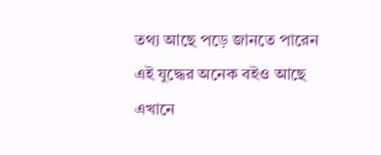তথ্য আছে পড়ে জানতে পারেন এই যুদ্ধের অনেক বইও আছে এখানে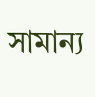সামান্য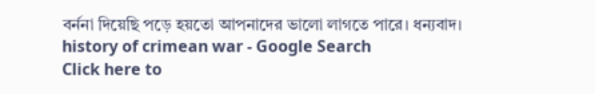বর্ননা দিয়েছি পড়ে হয়তো আপনাদের ভালো লাগতে পারে। ধন্যবাদ।
history of crimean war - Google Search
Click here to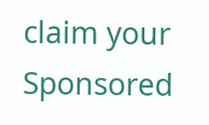claim your Sponsored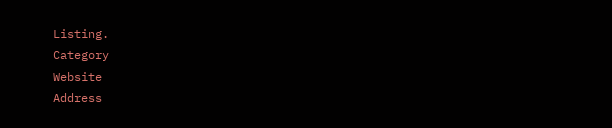Listing.
Category
Website
Address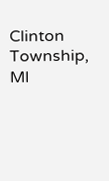Clinton Township, MI